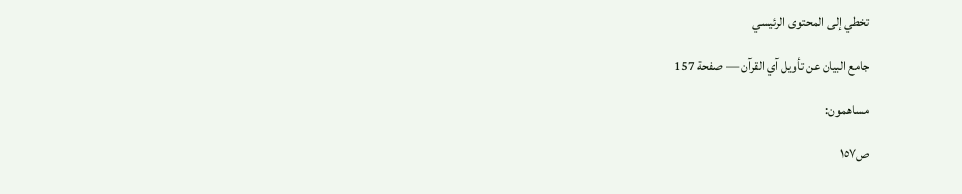تخطي إلى المحتوى الرئيسي

جامع البيان عن تأويل آي القرآن — صفحة 157

مساهمون:

ص١٥٧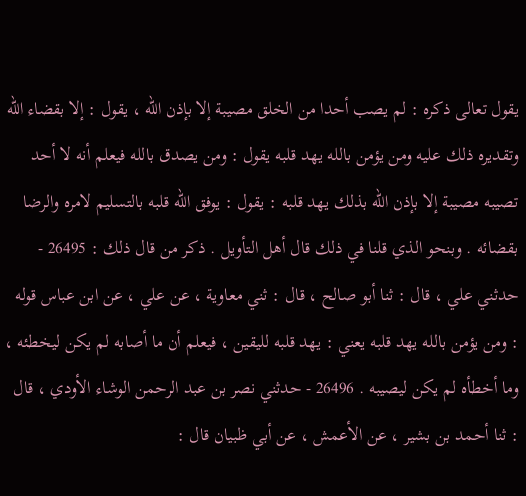يقول تعالى ذكره : لم يصب أحدا من الخلق مصيبة إلا بإذن الله ، يقول : إلا بقضاء الله وتقديره ذلك عليه ومن يؤمن بالله يهد قلبه يقول : ومن يصدق بالله فيعلم أنه لا أحد تصيبه مصيبة إلا بإذن الله بذلك يهد قلبه : يقول : يوفق الله قلبه بالتسليم لامره والرضا بقضائه . وبنحو الذي قلنا في ذلك قال أهل التأويل . ذكر من قال ذلك : 26495 - حدثني علي ، قال : ثنا أبو صالح ، قال : ثني معاوية ، عن علي ، عن ابن عباس قوله : ومن يؤمن بالله يهد قلبه يعني : يهد قلبه لليقين ، فيعلم أن ما أصابه لم يكن ليخطئه ، وما أخطأه لم يكن ليصيبه . 26496 - حدثني نصر بن عبد الرحمن الوشاء الأودي ، قال : ثنا أحمد بن بشير ، عن الأعمش ، عن أبي ظبيان قال :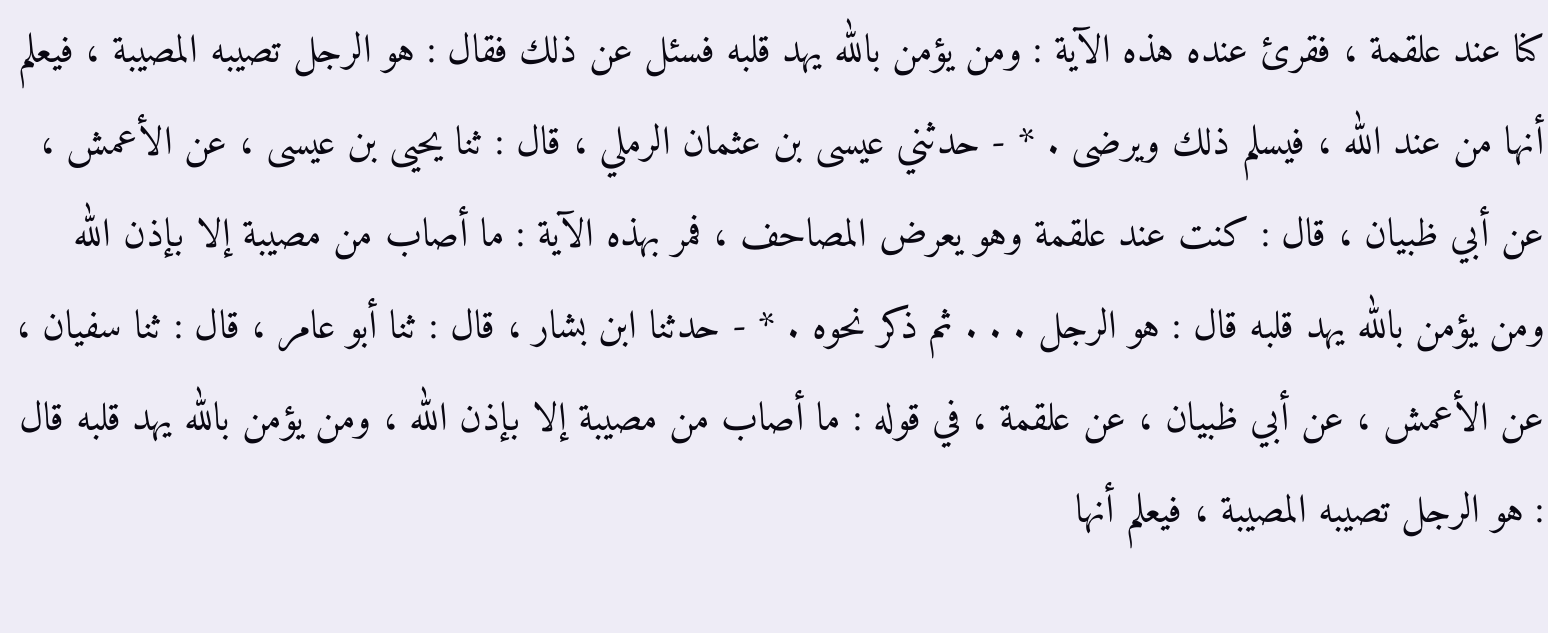كنا عند علقمة ، فقرئ عنده هذه الآية : ومن يؤمن بالله يهد قلبه فسئل عن ذلك فقال : هو الرجل تصيبه المصيبة ، فيعلم أنها من عند الله ، فيسلم ذلك ويرضى . * - حدثني عيسى بن عثمان الرملي ، قال : ثنا يحيى بن عيسى ، عن الأعمش ، عن أبي ظبيان ، قال : كنت عند علقمة وهو يعرض المصاحف ، فمر بهذه الآية : ما أصاب من مصيبة إلا بإذن الله ومن يؤمن بالله يهد قلبه قال : هو الرجل . . . ثم ذكر نحوه . * - حدثنا ابن بشار ، قال : ثنا أبو عامر ، قال : ثنا سفيان ، عن الأعمش ، عن أبي ظبيان ، عن علقمة ، في قوله : ما أصاب من مصيبة إلا بإذن الله ، ومن يؤمن بالله يهد قلبه قال : هو الرجل تصيبه المصيبة ، فيعلم أنها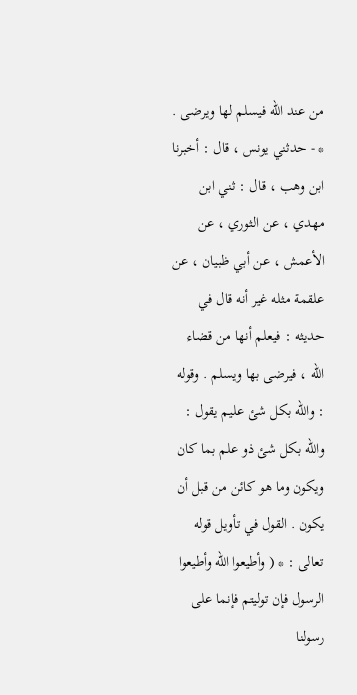من عند الله فيسلم لها ويرضى . * - حدثني يونس ، قال : أخبرنا ابن وهب ، قال : ثني ابن مهدي ، عن الثوري ، عن الأعمش ، عن أبي ظبيان ، عن علقمة مثله غير أنه قال في حديثه : فيعلم أنها من قضاء الله ، فيرضى بها ويسلم . وقوله : والله بكل شئ عليم يقول : والله بكل شئ ذو علم بما كان ويكون وما هو كائن من قبل أن يكون . القول في تأويل قوله تعالى : * ( وأطيعوا الله وأطيعوا الرسول فإن توليتم فإنما على رسولنا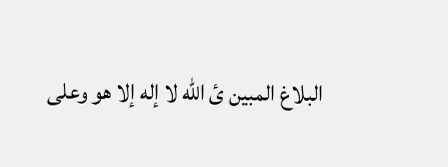البلاغ المبين ئ الله لا إله إلا هو وعلى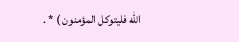الله فليتوكل المؤمنون ) * .